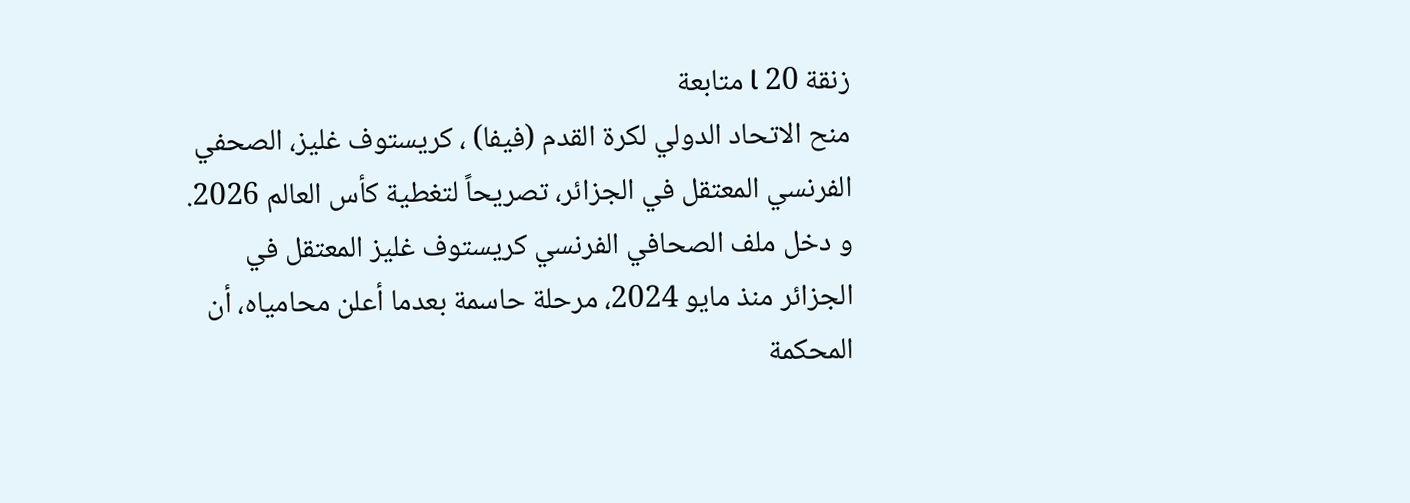زنقة 20 l متابعة
منح الاتحاد الدولي لكرة القدم (فيفا) ، كريستوف غليز، الصحفي الفرنسي المعتقل في الجزائر، تصريحاً لتغطية كأس العالم 2026.
و دخل ملف الصحافي الفرنسي كريستوف غليز المعتقل في الجزائر منذ مايو 2024، مرحلة حاسمة بعدما أعلن محامياه، أن المحكمة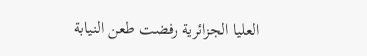العليا الجزائرية رفضت طعن النيابة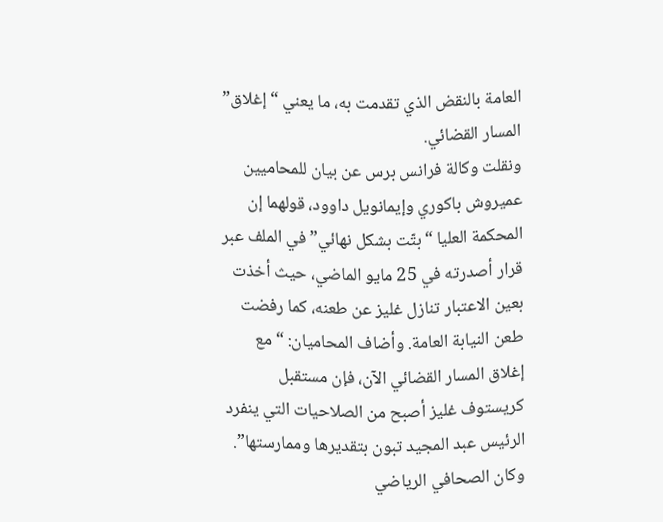العامة بالنقض الذي تقدمت به، ما يعني “إغلاق” المسار القضائي.
ونقلت وكالة فرانس برس عن بيان للمحاميين عميروش باكوري وإيمانويل داوود، قولهما إن المحكمة العليا “بتّت بشكل نهائي” في الملف عبر قرار أصدرته في 25 مايو الماضي، حيث أخذت بعين الاعتبار تنازل غليز عن طعنه، كما رفضت طعن النيابة العامة. وأضاف المحاميان: “مع إغلاق المسار القضائي الآن، فإن مستقبل كريستوف غليز أصبح من الصلاحيات التي ينفرد الرئيس عبد المجيد تبون بتقديرها وممارستها”.
وكان الصحافي الرياضي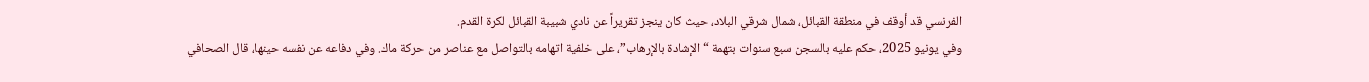الفرنسي قد أوقف في منطقة القبائل، شمال شرقي البلاد، حيث كان ينجز تقريراً عن نادي شبيبة القبائل لكرة القدم.
وفي يونيو 2025، حكم عليه بالسجن سبع سنوات بتهمة “الإشادة بالإرهاب”، على خلفية اتهامه بالتواصل مع عناصر من حركة ماك. وفي دفاعه عن نفسه حينها، قال الصحافي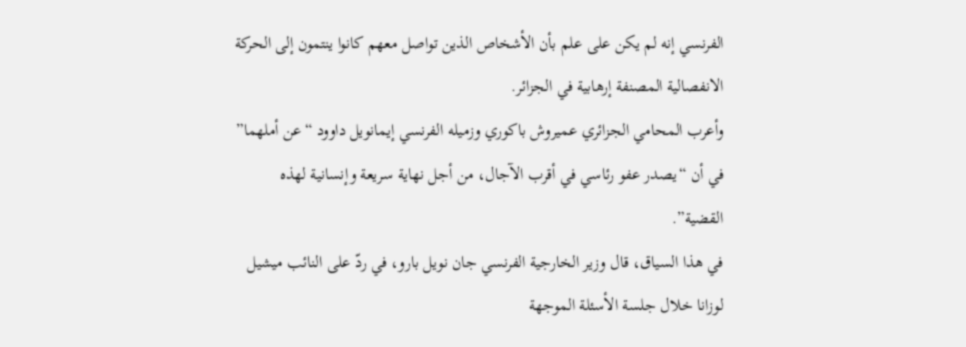الفرنسي إنه لم يكن على علم بأن الأشخاص الذين تواصل معهم كانوا ينتمون إلى الحركة الانفصالية المصنفة إرهابية في الجزائر.
وأعرب المحامي الجزائري عميروش باكوري وزميله الفرنسي إيمانويل داوود “عن أملهما” في أن “يصدر عفو رئاسي في أقرب الآجال، من أجل نهاية سريعة وإنسانية لهذه القضية”.
في هذا السياق، قال وزير الخارجية الفرنسي جان نويل بارو، في ردّ على النائب ميشيل لوزانا خلال جلسة الأسئلة الموجهة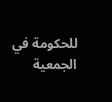للحكومة في الجمعية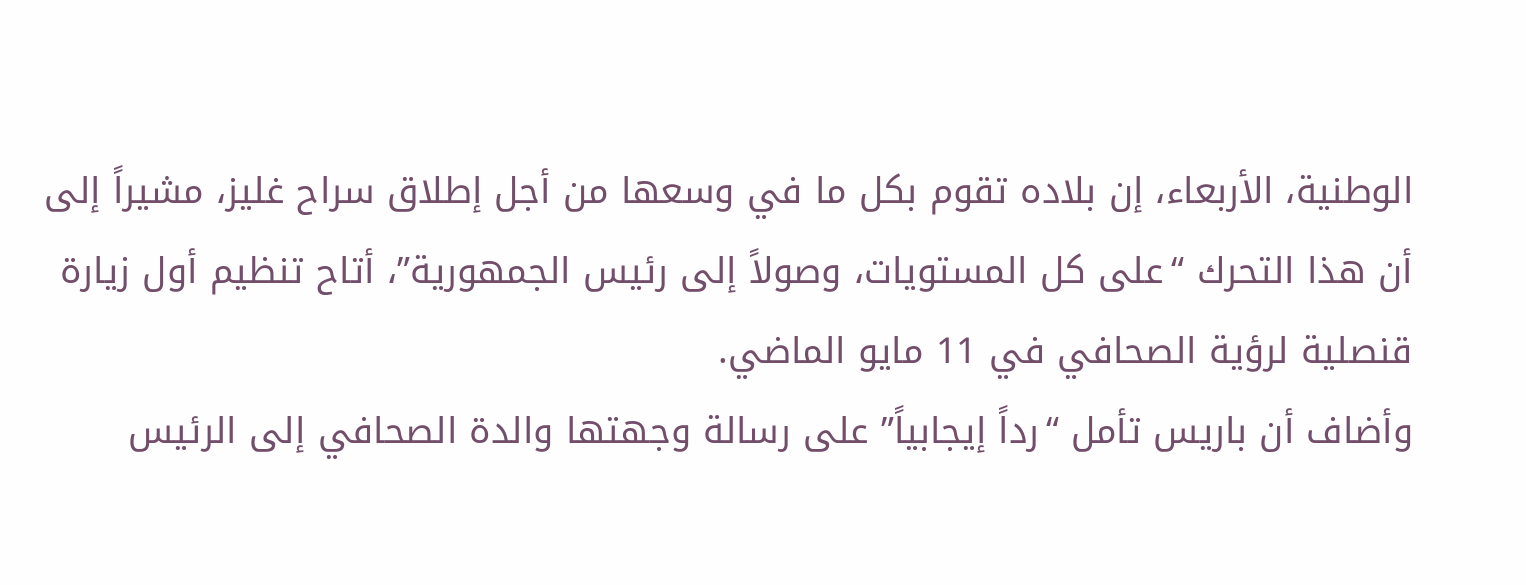الوطنية، الأربعاء، إن بلاده تقوم بكل ما في وسعها من أجل إطلاق سراح غليز، مشيراً إلى أن هذا التحرك “على كل المستويات، وصولاً إلى رئيس الجمهورية”، أتاح تنظيم أول زيارة قنصلية لرؤية الصحافي في 11 مايو الماضي.
وأضاف أن باريس تأمل “رداً إيجابياً” على رسالة وجهتها والدة الصحافي إلى الرئيس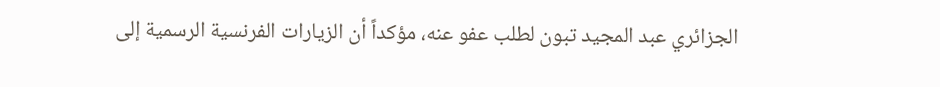الجزائري عبد المجيد تبون لطلب عفو عنه، مؤكداً أن الزيارات الفرنسية الرسمية إلى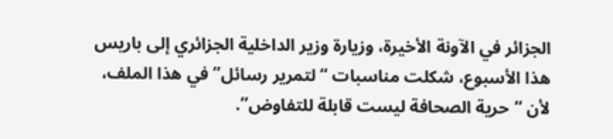الجزائر في الآونة الأخيرة، وزيارة وزير الداخلية الجزائري إلى باريس هذا الأسبوع، شكلت مناسبات “لتمرير رسائل” في هذا الملف، لأن “حرية الصحافة ليست قابلة للتفاوض”.